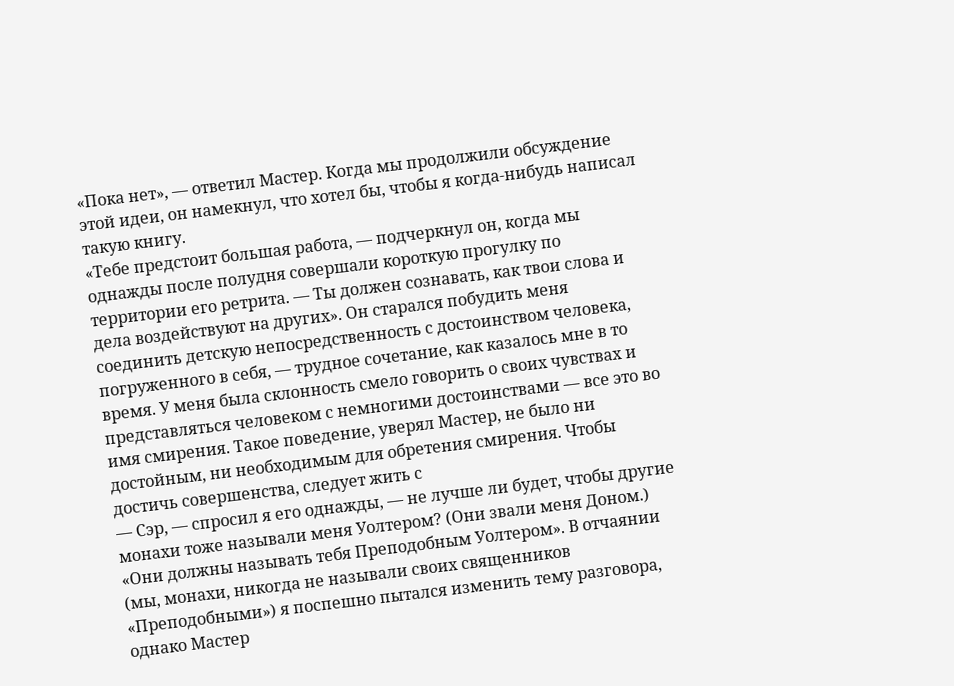«Пока нет», — ответил Мастер. Когда мы продолжили обсуждение этой идеи, он намекнул, что хотел бы, чтобы я когда-нибудь написал такую книгу.
«Тебе предстоит большая работа, — подчеркнул он, когда мы однажды после полудня совершали короткую прогулку по территории его ретрита. — Ты должен сознавать, как твои слова и дела воздействуют на других». Он старался побудить меня соединить детскую непосредственность с достоинством человека, погруженного в себя, — трудное сочетание, как казалось мне в то время. У меня была склонность смело говорить о своих чувствах и представляться человеком с немногими достоинствами — все это во имя смирения. Такое поведение, уверял Мастер, не было ни достойным, ни необходимым для обретения смирения. Чтобы достичь совершенства, следует жить с
— Сэр, — спросил я его однажды, — не лучше ли будет, чтобы другие монахи тоже называли меня Уолтером? (Они звали меня Доном.)
«Они должны называть тебя Преподобным Уолтером». В отчаянии (мы, монахи, никогда не называли своих священников «Преподобными») я поспешно пытался изменить тему разговора, однако Мастер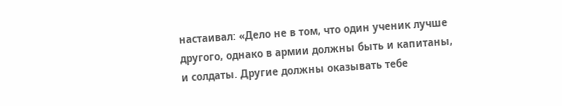настаивал: «Дело не в том, что один ученик лучше другого, однако в армии должны быть и капитаны, и солдаты. Другие должны оказывать тебе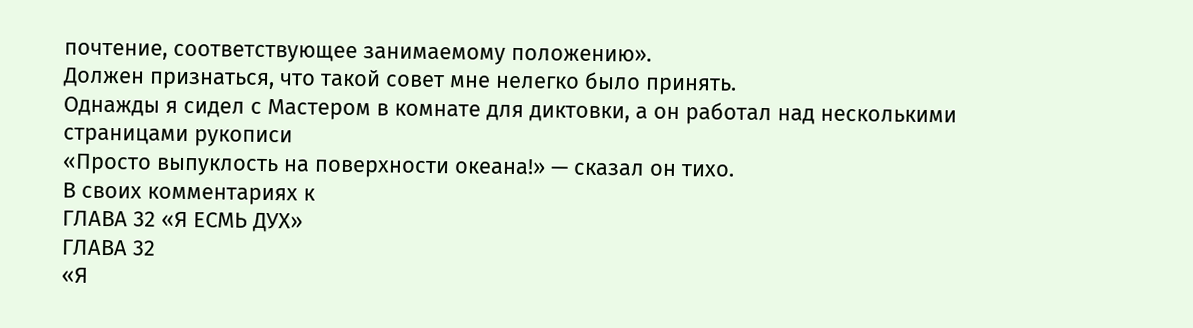почтение, соответствующее занимаемому положению».
Должен признаться, что такой совет мне нелегко было принять.
Однажды я сидел с Мастером в комнате для диктовки, а он работал над несколькими страницами рукописи
«Просто выпуклость на поверхности океана!» — сказал он тихо.
В своих комментариях к
ГЛАВА 32 «Я ЕСМЬ ДУХ»
ГЛАВА 32
«Я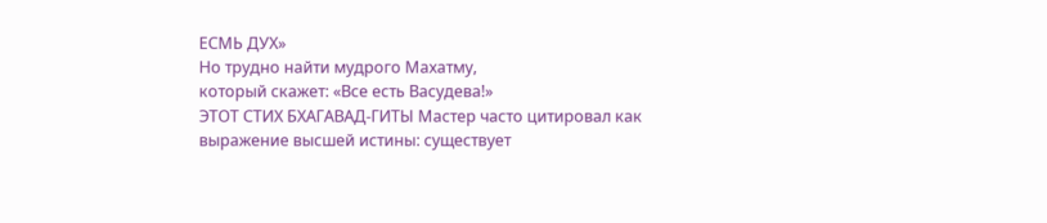ЕСМЬ ДУХ»
Но трудно найти мудрого Махатму,
который скажет: «Все есть Васудева!»
ЭТОТ СТИХ БХАГАВАД-ГИТЫ Мастер часто цитировал как выражение высшей истины: существует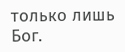только лишь Бог.